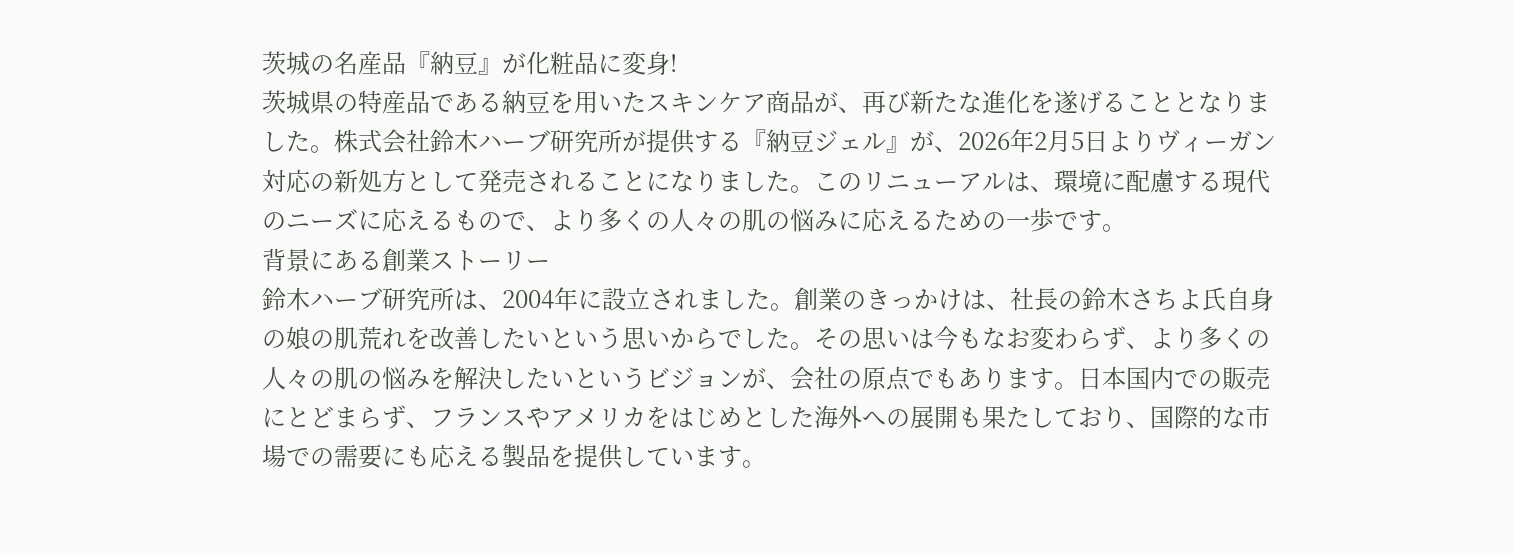茨城の名産品『納豆』が化粧品に変身!
茨城県の特産品である納豆を用いたスキンケア商品が、再び新たな進化を遂げることとなりました。株式会社鈴木ハーブ研究所が提供する『納豆ジェル』が、2026年2月5日よりヴィーガン対応の新処方として発売されることになりました。このリニューアルは、環境に配慮する現代のニーズに応えるもので、より多くの人々の肌の悩みに応えるための一歩です。
背景にある創業ストーリー
鈴木ハーブ研究所は、2004年に設立されました。創業のきっかけは、社長の鈴木さちよ氏自身の娘の肌荒れを改善したいという思いからでした。その思いは今もなお変わらず、より多くの人々の肌の悩みを解決したいというビジョンが、会社の原点でもあります。日本国内での販売にとどまらず、フランスやアメリカをはじめとした海外への展開も果たしており、国際的な市場での需要にも応える製品を提供しています。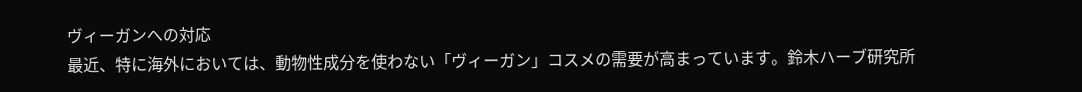ヴィーガンへの対応
最近、特に海外においては、動物性成分を使わない「ヴィーガン」コスメの需要が高まっています。鈴木ハーブ研究所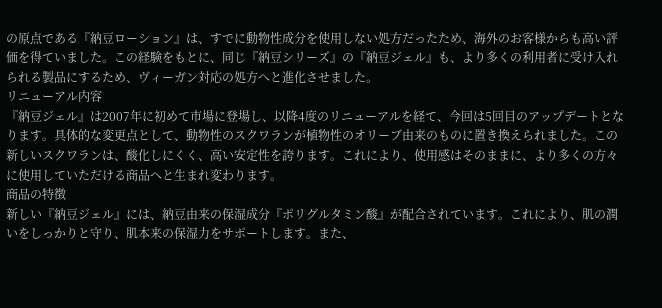の原点である『納豆ローション』は、すでに動物性成分を使用しない処方だったため、海外のお客様からも高い評価を得ていました。この経験をもとに、同じ『納豆シリーズ』の『納豆ジェル』も、より多くの利用者に受け入れられる製品にするため、ヴィーガン対応の処方へと進化させました。
リニューアル内容
『納豆ジェル』は2007年に初めて市場に登場し、以降4度のリニューアルを経て、今回は5回目のアップデートとなります。具体的な変更点として、動物性のスクワランが植物性のオリーブ由来のものに置き換えられました。この新しいスクワランは、酸化しにくく、高い安定性を誇ります。これにより、使用感はそのままに、より多くの方々に使用していただける商品へと生まれ変わります。
商品の特徴
新しい『納豆ジェル』には、納豆由来の保湿成分『ポリグルタミン酸』が配合されています。これにより、肌の潤いをしっかりと守り、肌本来の保湿力をサポートします。また、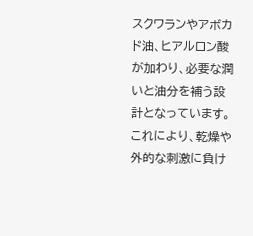スクワランやアボカド油、ヒアルロン酸が加わり、必要な潤いと油分を補う設計となっています。これにより、乾燥や外的な刺激に負け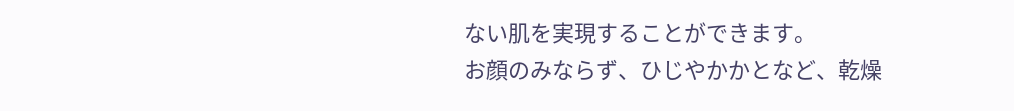ない肌を実現することができます。
お顔のみならず、ひじやかかとなど、乾燥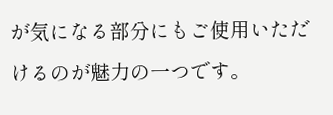が気になる部分にもご使用いただけるのが魅力の一つです。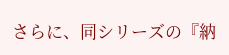さらに、同シリーズの『納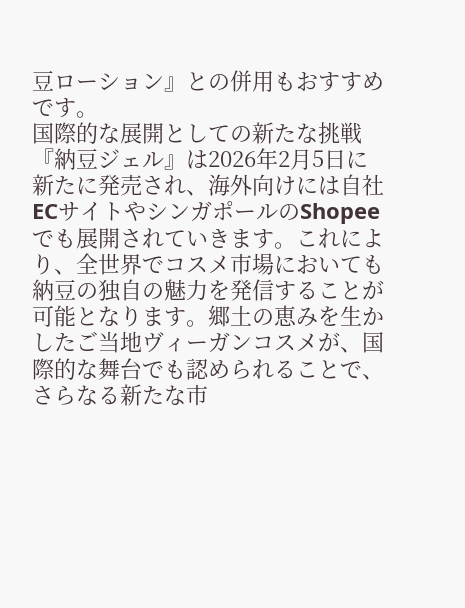豆ローション』との併用もおすすめです。
国際的な展開としての新たな挑戦
『納豆ジェル』は2026年2月5日に新たに発売され、海外向けには自社ECサイトやシンガポールのShopeeでも展開されていきます。これにより、全世界でコスメ市場においても納豆の独自の魅力を発信することが可能となります。郷土の恵みを生かしたご当地ヴィーガンコスメが、国際的な舞台でも認められることで、さらなる新たな市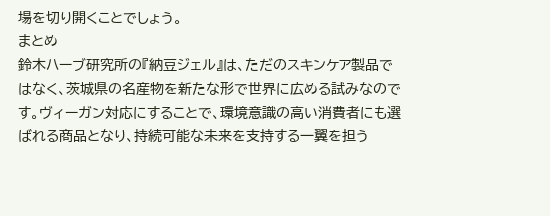場を切り開くことでしょう。
まとめ
鈴木ハーブ研究所の『納豆ジェル』は、ただのスキンケア製品ではなく、茨城県の名産物を新たな形で世界に広める試みなのです。ヴィーガン対応にすることで、環境意識の高い消費者にも選ばれる商品となり、持続可能な未来を支持する一翼を担う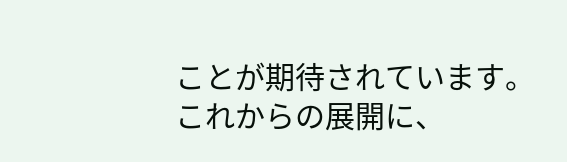ことが期待されています。これからの展開に、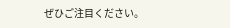ぜひご注目ください。